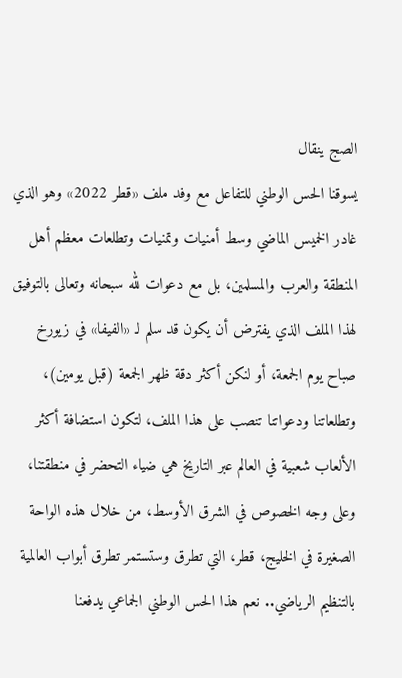الصج ينقال
يسوقنا الحس الوطني للتفاعل مع وفد ملف «قطر 2022» وهو الذي غادر الخميس الماضي وسط أمنيات وتمنيات وتطلعات معظم أهل المنطقة والعرب والمسلمين، بل مع دعوات لله سبحانه وتعالى بالتوفيق لهذا الملف الذي يفترض أن يكون قد سلم لـ «الفيفا» في زيورخ صباح يوم الجمعة، أو لنكن أكثر دقة ظهر الجمعة (قبل يومين)، وتطلعاتنا ودعواتنا تنصب على هذا الملف، لتكون استضافة أكثر الألعاب شعبية في العالم عبر التاريخ هي ضياء التحضر في منطقتنا، وعلى وجه الخصوص في الشرق الأوسط، من خلال هذه الواحة الصغيرة في الخليج، قطر، التي تطرق وستستمر تطرق أبواب العالمية بالتنظيم الرياضي.. نعم هذا الحس الوطني الجماعي يدفعنا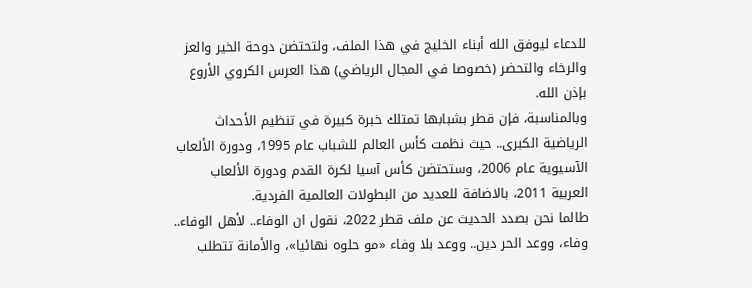للدعاء ليوفق الله أبناء الخليج في هذا الملف، ولتحتضن دوحة الخير والعز والرخاء والتحضر (خصوصا في المجال الرياضي) هذا العرس الكروي الأروع بإذن الله.
وبالمناسبة، فإن قطر بشبابها تمتلك خبرة كبيرة في تنظيم الأحداث الرياضية الكبرى.. حيث نظمت كأس العالم للشباب عام 1995، ودورة الألعاب الآسيوية عام 2006، وستحتضن كأس آسيا لكرة القدم ودورة الألعاب العربية 2011، بالاضافة للعديد من البطولات العالمية الفردية.
طالما نحن بصدد الحديث عن ملف قطر 2022، نقول ان الوفاء.. لأهل الوفاء.. وفاء، ووعد الحر دين.. ووعد بلا وفاء «مو حلوه نهائيا»، والأمانة تتطلب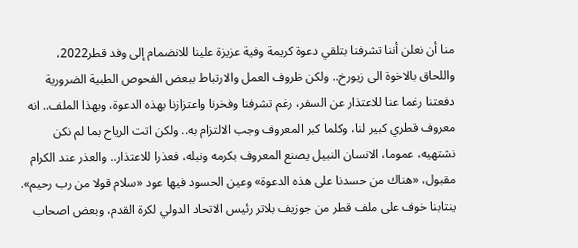منا أن نعلن أننا تشرفنا بتلقي دعوة كريمة وفية عزيزة علينا للانضمام إلى وفد قطر2022، واللحاق بالاخوة الى زيورخ.. ولكن ظروف العمل والارتباط ببعض الفحوص الطبية الضرورية دفعتنا رغما عنا للاعتذار عن السفر، رغم تشرفنا وفخرنا واعتزازنا بهذه الدعوة، وبهذا الملف.. انه معروف قطري كبير لنا، وكلما كبر المعروف وجب الالتزام به.. ولكن اتت الرياح بما لم نكن نشتهيه، عموما، الانسان النبيل يصنع المعروف بكرمه ونبله، فعذرا للاعتذار.. والعذر عند الكرام مقبول، «هناك من حسدنا على هذه الدعوة» وعين الحسود فيها عود «سلام قولا من رب رحيم».
ينتابنا خوف على ملف قطر من جوزيف بلاتر رئيس الاتحاد الدولي لكرة القدم، وبعض اصحاب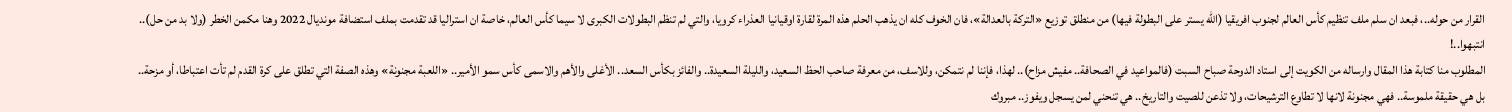القرار من حوله..، فبعد ان سلم ملف تنظيم كأس العالم لجنوب افريقيا (الله يستر على البطولة فيها) من منطلق توزيع «التركة بالعدالة»، فان الخوف كله ان يذهب الحلم هذه المرة لقارة اوقيانيا العذراء كرويا، والتي لم تنظم البطولات الكبرى لا سيما كأس العالم، خاصة ان استراليا قد تقدمت بملف استضافة مونديال 2022 وهنا مكمن الخطر (ولا بد من حل).. انتبهوا..!
المطلوب منا كتابة هذا المقال وارساله من الكويت إلى استاد الدوحة صباح السبت (فالمواعيد في الصحافة.. مفيش مزاح).. لهذا، فإننا لم نتمكن، وللاسف، من معرفة صاحب الحظ السعيد، والليلة السعيدة.. والفائز بكأس السعد.. الأغلى والأهم والاسمى كأس سمو الأمير.. «اللعبة مجنونة» وهذه الصفة التي تطلق على كرة القدم لم تأت اعتباطا، أو مزحة.. بل هي حقيقة ملموسة.. فهي مجنونة لانها لا تطاوع الترشيحات، ولا تذعن للصيت والتاريخ.. هي تنحني لمن يسجل ويفوز.. مبروك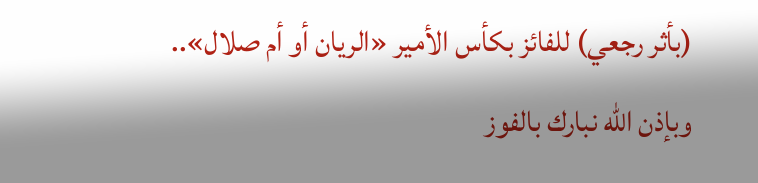(بأثر رجعي) للفائز بكأس الأمير «الريان أو أم صلال».. وبإذن الله نبارك بالفوز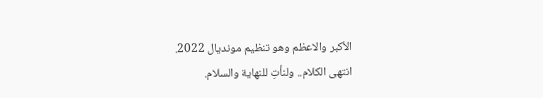الأكبر والاعظم وهو تنظيم مونديال 2022.
انتهى الكلام.. ولنأتِ للنهاية والسلام.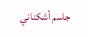جاسم أشكناني